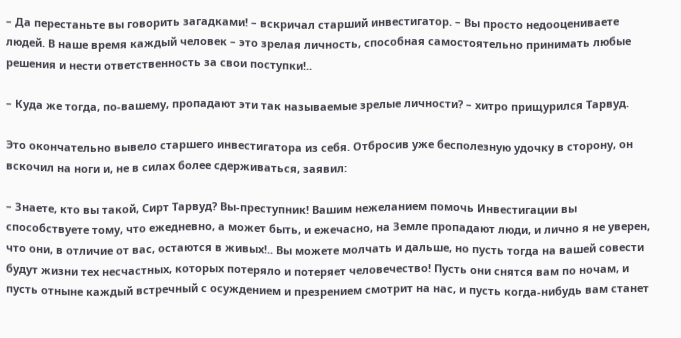– Да перестаньте вы говорить загадками! – вскричал старший инвестигатор. – Вы просто недооцениваете людей. В наше время каждый человек – это зрелая личность, способная самостоятельно принимать любые решения и нести ответственность за свои поступки!..

– Куда же тогда, по-вашему, пропадают эти так называемые зрелые личности? – хитро прищурился Тарвуд.

Это окончательно вывело старшего инвестигатора из себя. Отбросив уже бесполезную удочку в сторону, он вскочил на ноги и, не в силах более сдерживаться, заявил:

– Знаете, кто вы такой, Сирт Тарвуд? Вы-преступник! Вашим нежеланием помочь Инвестигации вы способствуете тому, что ежедневно, а может быть, и ежечасно, на Земле пропадают люди, и лично я не уверен, что они, в отличие от вас, остаются в живых!.. Вы можете молчать и дальше, но пусть тогда на вашей совести будут жизни тех несчастных, которых потеряло и потеряет человечество! Пусть они снятся вам по ночам, и пусть отныне каждый встречный с осуждением и презрением смотрит на нас, и пусть когда-нибудь вам станет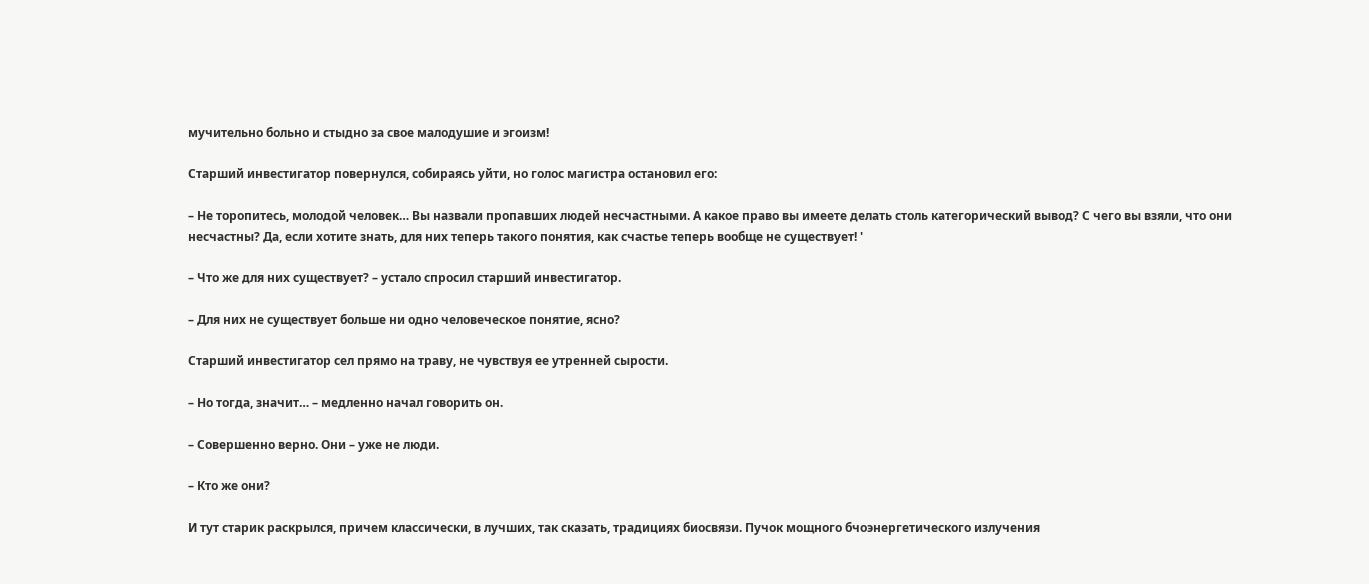мучительно больно и стыдно за свое малодушие и эгоизм!

Старший инвестигатор повернулся, собираясь уйти, но голос магистра остановил его:

– Не торопитесь, молодой человек… Вы назвали пропавших людей несчастными. А какое право вы имеете делать столь категорический вывод? С чего вы взяли, что они несчастны? Да, если хотите знать, для них теперь такого понятия, как счастье теперь вообще не существует! '

– Что же для них существует? – устало спросил старший инвестигатор.

– Для них не существует больше ни одно человеческое понятие, ясно?

Старший инвестигатор сел прямо на траву, не чувствуя ее утренней сырости.

– Но тогда, значит… – медленно начал говорить он.

– Совершенно верно. Они – уже не люди.

– Кто же они?

И тут старик раскрылся, причем классически, в лучших, так сказать, традициях биосвязи. Пучок мощного бчоэнергетического излучения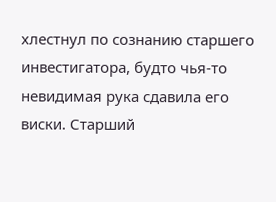хлестнул по сознанию старшего инвестигатора, будто чья-то невидимая рука сдавила его виски. Старший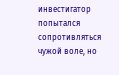инвестигатор попытался сопротивляться чужой воле, но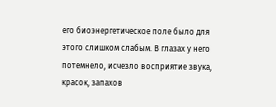его биоэнергетическое поле было для этого слишком слабым. В глазах у него потемнело, исчезло восприятие звука, красок, запахов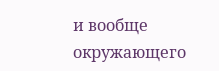и вообще окружающего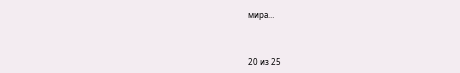мира…



20 из 25